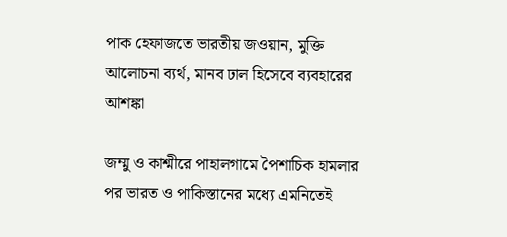পাক হেফাজতে ভারতীয় জওয়ান, মুক্তি আলোচনা ব্যর্থ, মানব ঢাল হিসেবে ব্যবহারের আশঙ্কা

জম্মু ও কাশ্মীরে পাহালগামে পৈশাচিক হামলার পর ভারত ও পাকিস্তানের মধ্যে এমনিতেই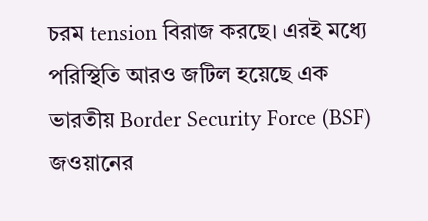চরম tension বিরাজ করছে। এরই মধ্যে পরিস্থিতি আরও জটিল হয়েছে এক ভারতীয় Border Security Force (BSF) জওয়ানের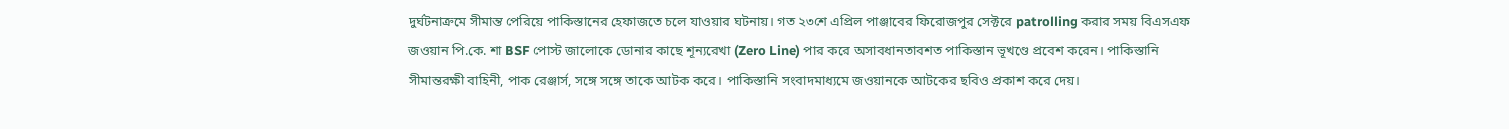দুর্ঘটনাক্রমে সীমান্ত পেরিয়ে পাকিস্তানের হেফাজতে চলে যাওয়ার ঘটনায়। গত ২৩শে এপ্রিল পাঞ্জাবের ফিরোজপুর সেক্টরে patrolling করার সময় বিএসএফ জওয়ান পি.কে. শা BSF পোস্ট জালোকে ডোনার কাছে শূন্যরেখা (Zero Line) পার করে অসাবধানতাবশত পাকিস্তান ভূখণ্ডে প্রবেশ করেন। পাকিস্তানি সীমান্তরক্ষী বাহিনী, পাক রেঞ্জার্স, সঙ্গে সঙ্গে তাকে আটক করে। পাকিস্তানি সংবাদমাধ্যমে জওয়ানকে আটকের ছবিও প্রকাশ করে দেয়।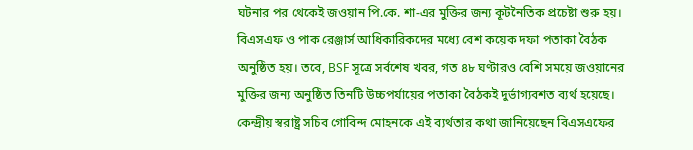ঘটনার পর থেকেই জওয়ান পি.কে. শা-এর মুক্তির জন্য কূটনৈতিক প্রচেষ্টা শুরু হয়। বিএসএফ ও পাক রেঞ্জার্স আধিকারিকদের মধ্যে বেশ কয়েক দফা পতাকা বৈঠক অনুষ্ঠিত হয়। তবে, BSF সূত্রে সর্বশেষ খবর, গত ৪৮ ঘণ্টারও বেশি সময়ে জওয়ানের মুক্তির জন্য অনুষ্ঠিত তিনটি উচ্চপর্যায়ের পতাকা বৈঠকই দুর্ভাগ্যবশত ব্যর্থ হয়েছে। কেন্দ্রীয় স্বরাষ্ট্র সচিব গোবিন্দ মোহনকে এই ব্যর্থতার কথা জানিয়েছেন বিএসএফের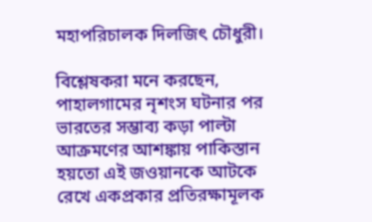মহাপরিচালক দিলজিৎ চৌধুরী।

বিশ্লেষকরা মনে করছেন, পাহালগামের নৃশংস ঘটনার পর ভারতের সম্ভাব্য কড়া পাল্টা আক্রমণের আশঙ্কায় পাকিস্তান হয়তো এই জওয়ানকে আটকে রেখে একপ্রকার প্রতিরক্ষামূলক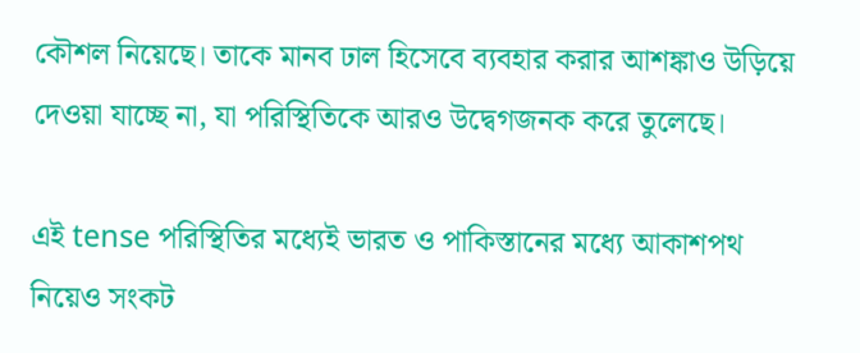কৌশল নিয়েছে। তাকে মানব ঢাল হিসেবে ব্যবহার করার আশঙ্কাও উড়িয়ে দেওয়া যাচ্ছে না, যা পরিস্থিতিকে আরও উদ্বেগজনক করে তুলেছে।

এই tense পরিস্থিতির মধ্যেই ভারত ও পাকিস্তানের মধ্যে আকাশপথ নিয়েও সংকট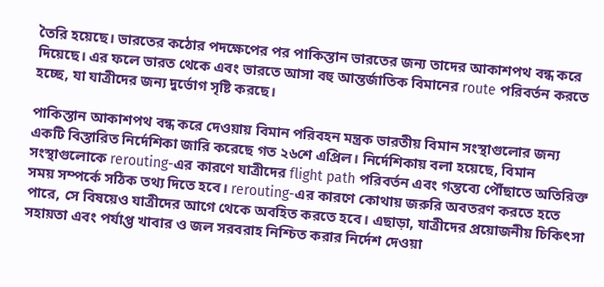তৈরি হয়েছে। ভারতের কঠোর পদক্ষেপের পর পাকিস্তান ভারতের জন্য তাদের আকাশপথ বন্ধ করে দিয়েছে। এর ফলে ভারত থেকে এবং ভারতে আসা বহু আন্তর্জাতিক বিমানের route পরিবর্তন করতে হচ্ছে, যা যাত্রীদের জন্য দুর্ভোগ সৃষ্টি করছে।

পাকিস্তান আকাশপথ বন্ধ করে দেওয়ায় বিমান পরিবহন মন্ত্রক ভারতীয় বিমান সংস্থাগুলোর জন্য একটি বিস্তারিত নির্দেশিকা জারি করেছে গত ২৬শে এপ্রিল। নির্দেশিকায় বলা হয়েছে, বিমান সংস্থাগুলোকে rerouting-এর কারণে যাত্রীদের flight path পরিবর্তন এবং গন্তব্যে পৌঁছাতে অতিরিক্ত সময় সম্পর্কে সঠিক তথ্য দিতে হবে। rerouting-এর কারণে কোথায় জরুরি অবতরণ করতে হতে পারে, সে বিষয়েও যাত্রীদের আগে থেকে অবহিত করতে হবে। এছাড়া, যাত্রীদের প্রয়োজনীয় চিকিৎসা সহায়তা এবং পর্যাপ্ত খাবার ও জল সরবরাহ নিশ্চিত করার নির্দেশ দেওয়া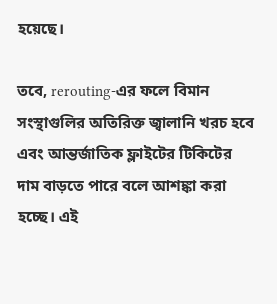হয়েছে।

তবে, rerouting-এর ফলে বিমান সংস্থাগুলির অতিরিক্ত জ্বালানি খরচ হবে এবং আন্তর্জাতিক ফ্লাইটের টিকিটের দাম বাড়তে পারে বলে আশঙ্কা করা হচ্ছে। এই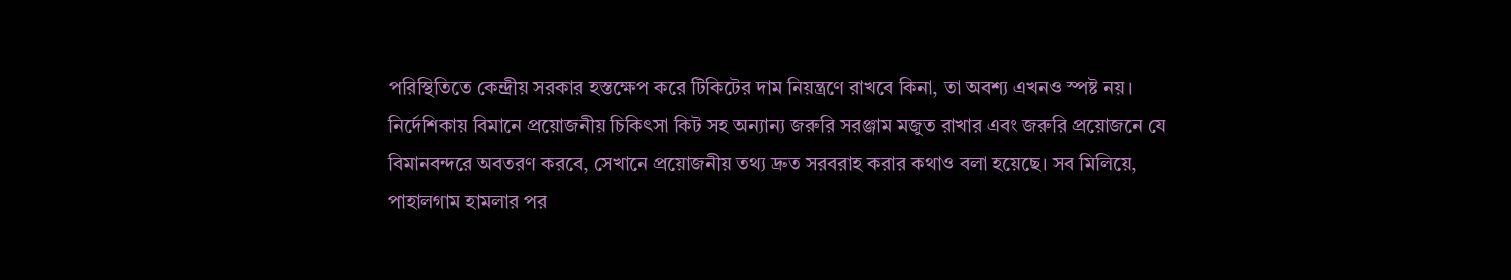পরিস্থিতিতে কেন্দ্রীয় সরকার হস্তক্ষেপ করে টিকিটের দাম নিয়ন্ত্রণে রাখবে কিনা, তা অবশ্য এখনও স্পষ্ট নয়। নির্দেশিকায় বিমানে প্রয়োজনীয় চিকিৎসা কিট সহ অন্যান্য জরুরি সরঞ্জাম মজুত রাখার এবং জরুরি প্রয়োজনে যে বিমানবন্দরে অবতরণ করবে, সেখানে প্রয়োজনীয় তথ্য দ্রুত সরবরাহ করার কথাও বলা হয়েছে। সব মিলিয়ে, পাহালগাম হামলার পর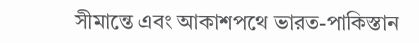সীমান্তে এবং আকাশপথে ভারত-পাকিস্তান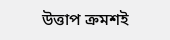উত্তাপ ক্রমশই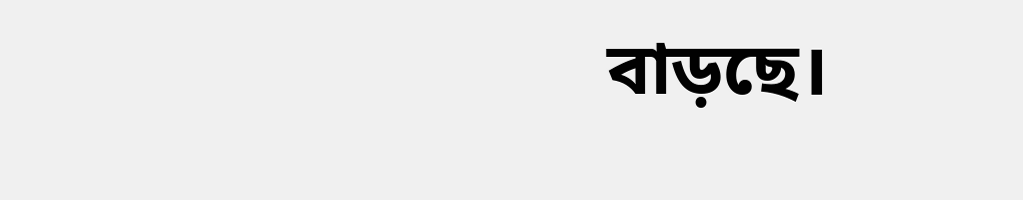বাড়ছে।